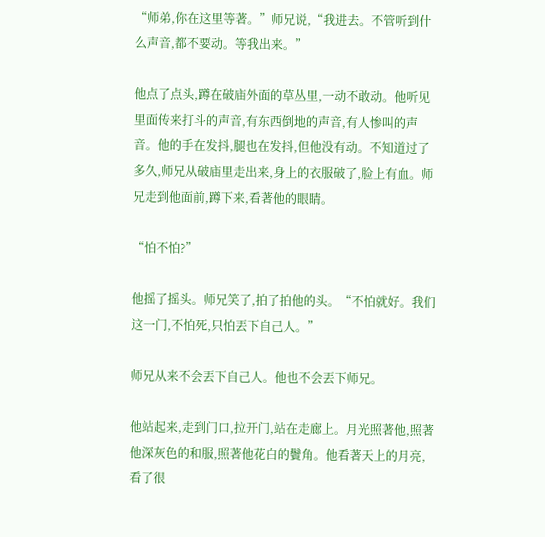“师弟,你在这里等著。”师兄说,“我进去。不管听到什么声音,都不要动。等我出来。”

他点了点头,蹲在破庙外面的草丛里,一动不敢动。他听见里面传来打斗的声音,有东西倒地的声音,有人惨叫的声音。他的手在发抖,腿也在发抖,但他没有动。不知道过了多久,师兄从破庙里走出来,身上的衣服破了,脸上有血。师兄走到他面前,蹲下来,看著他的眼睛。

“怕不怕?”

他摇了摇头。师兄笑了,拍了拍他的头。“不怕就好。我们这一门,不怕死,只怕丟下自己人。”

师兄从来不会丟下自己人。他也不会丟下师兄。

他站起来,走到门口,拉开门,站在走廊上。月光照著他,照著他深灰色的和服,照著他花白的鬢角。他看著天上的月亮,看了很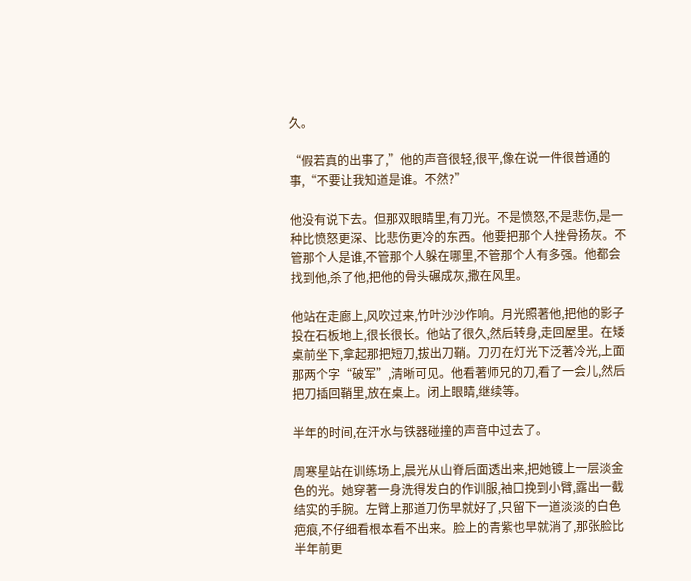久。

“假若真的出事了,”他的声音很轻,很平,像在说一件很普通的事,“不要让我知道是谁。不然?”

他没有说下去。但那双眼睛里,有刀光。不是愤怒,不是悲伤,是一种比愤怒更深、比悲伤更冷的东西。他要把那个人挫骨扬灰。不管那个人是谁,不管那个人躲在哪里,不管那个人有多强。他都会找到他,杀了他,把他的骨头碾成灰,撒在风里。

他站在走廊上,风吹过来,竹叶沙沙作响。月光照著他,把他的影子投在石板地上,很长很长。他站了很久,然后转身,走回屋里。在矮桌前坐下,拿起那把短刀,拔出刀鞘。刀刃在灯光下泛著冷光,上面那两个字“破军”,清晰可见。他看著师兄的刀,看了一会儿,然后把刀插回鞘里,放在桌上。闭上眼睛,继续等。

半年的时间,在汗水与铁器碰撞的声音中过去了。

周寒星站在训练场上,晨光从山脊后面透出来,把她镀上一层淡金色的光。她穿著一身洗得发白的作训服,袖口挽到小臂,露出一截结实的手腕。左臂上那道刀伤早就好了,只留下一道淡淡的白色疤痕,不仔细看根本看不出来。脸上的青紫也早就消了,那张脸比半年前更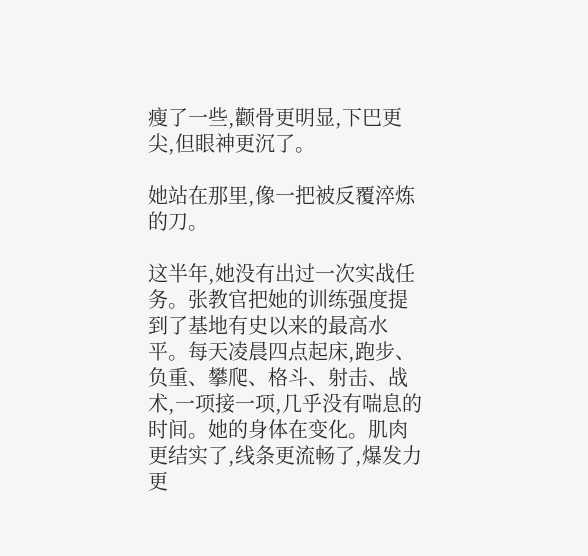瘦了一些,颧骨更明显,下巴更尖,但眼神更沉了。

她站在那里,像一把被反覆淬炼的刀。

这半年,她没有出过一次实战任务。张教官把她的训练强度提到了基地有史以来的最高水平。每天凌晨四点起床,跑步、负重、攀爬、格斗、射击、战术,一项接一项,几乎没有喘息的时间。她的身体在变化。肌肉更结实了,线条更流畅了,爆发力更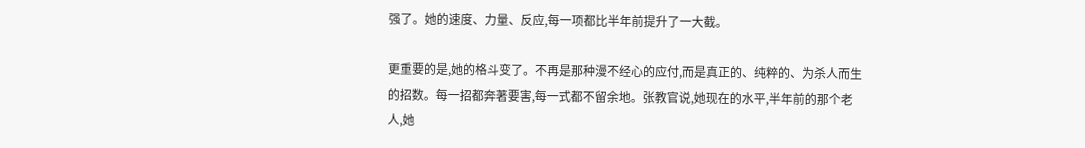强了。她的速度、力量、反应,每一项都比半年前提升了一大截。

更重要的是,她的格斗变了。不再是那种漫不经心的应付,而是真正的、纯粹的、为杀人而生的招数。每一招都奔著要害,每一式都不留余地。张教官说,她现在的水平,半年前的那个老人,她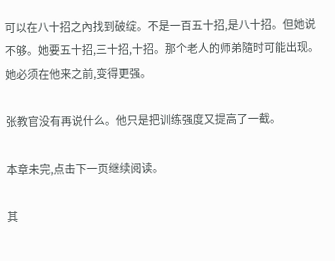可以在八十招之內找到破绽。不是一百五十招,是八十招。但她说不够。她要五十招,三十招,十招。那个老人的师弟隨时可能出现。她必须在他来之前,变得更强。

张教官没有再说什么。他只是把训练强度又提高了一截。

本章未完,点击下一页继续阅读。

其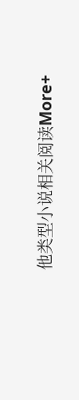他类型小说相关阅读More+